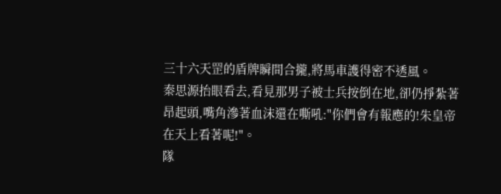三十六天罡的盾牌瞬間合攏,將馬車護得密不透風。
秦思源抬眼看去,看見那男子被士兵按倒在地,卻仍掙紮著昂起頭,嘴角滲著血沫還在嘶吼:"你們會有報應的!朱皇帝在天上看著呢!"。
隊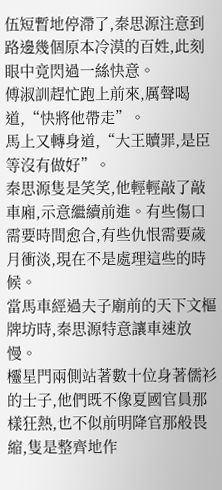伍短暫地停滯了,秦思源注意到路邊幾個原本冷漠的百姓,此刻眼中竟閃過一絲快意。
傅淑訓趕忙跑上前來,厲聲喝道,“快將他帶走”。
馬上又轉身道,“大王贖罪,是臣等沒有做好”。
秦思源隻是笑笑,他輕輕敲了敲車廂,示意繼續前進。有些傷口需要時間愈合,有些仇恨需要歲月衝淡,現在不是處理這些的時候。
當馬車經過夫子廟前的天下文樞牌坊時,秦思源特意讓車速放慢。
欞星門兩側站著數十位身著儒衫的士子,他們既不像夏國官員那樣狂熱,也不似前明降官那般畏縮,隻是整齊地作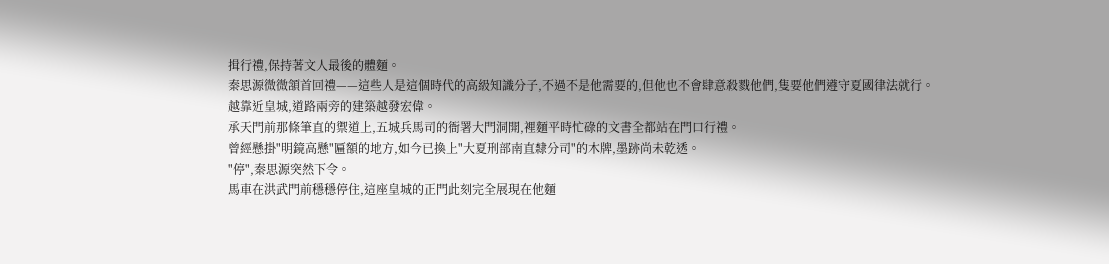揖行禮,保持著文人最後的體麵。
秦思源微微頷首回禮——這些人是這個時代的高級知識分子,不過不是他需要的,但他也不會肆意殺戮他們,隻要他們遵守夏國律法就行。
越靠近皇城,道路兩旁的建築越發宏偉。
承天門前那條筆直的禦道上,五城兵馬司的衙署大門洞開,裡麵平時忙碌的文書全都站在門口行禮。
曾經懸掛"明鏡高懸"匾額的地方,如今已換上"大夏刑部南直隸分司"的木牌,墨跡尚未乾透。
"停",秦思源突然下令。
馬車在洪武門前穩穩停住,這座皇城的正門此刻完全展現在他麵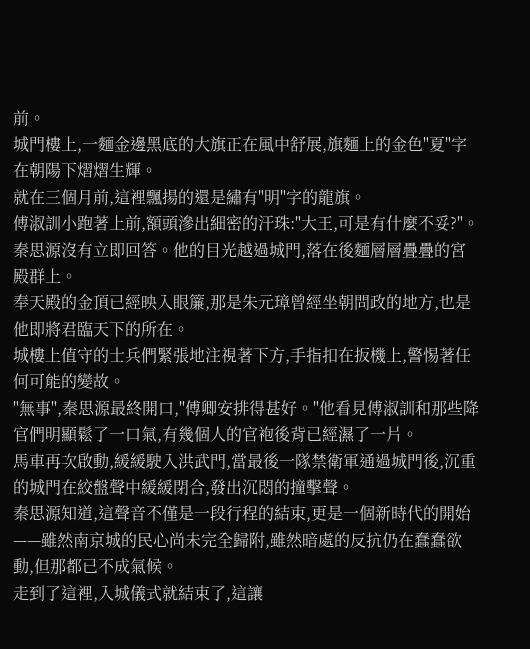前。
城門樓上,一麵金邊黑底的大旗正在風中舒展,旗麵上的金色"夏"字在朝陽下熠熠生輝。
就在三個月前,這裡飄揚的還是繡有"明"字的龍旗。
傅淑訓小跑著上前,額頭滲出細密的汗珠:"大王,可是有什麼不妥?"。
秦思源沒有立即回答。他的目光越過城門,落在後麵層層疊疊的宮殿群上。
奉天殿的金頂已經映入眼簾,那是朱元璋曾經坐朝問政的地方,也是他即將君臨天下的所在。
城樓上值守的士兵們緊張地注視著下方,手指扣在扳機上,警惕著任何可能的變故。
"無事",秦思源最終開口,"傅卿安排得甚好。"他看見傅淑訓和那些降官們明顯鬆了一口氣,有幾個人的官袍後背已經濕了一片。
馬車再次啟動,緩緩駛入洪武門,當最後一隊禁衛軍通過城門後,沉重的城門在絞盤聲中緩緩閉合,發出沉悶的撞擊聲。
秦思源知道,這聲音不僅是一段行程的結束,更是一個新時代的開始——雖然南京城的民心尚未完全歸附,雖然暗處的反抗仍在蠢蠢欲動,但那都已不成氣候。
走到了這裡,入城儀式就結束了,這讓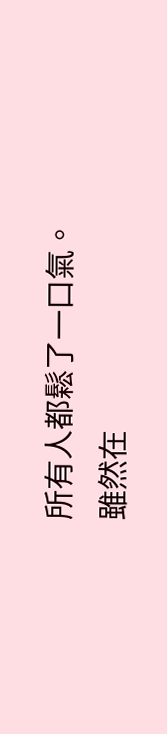所有人都鬆了一口氣。
雖然在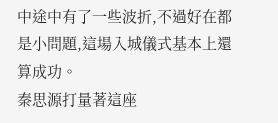中途中有了一些波折,不過好在都是小問題,這場入城儀式基本上還算成功。
秦思源打量著這座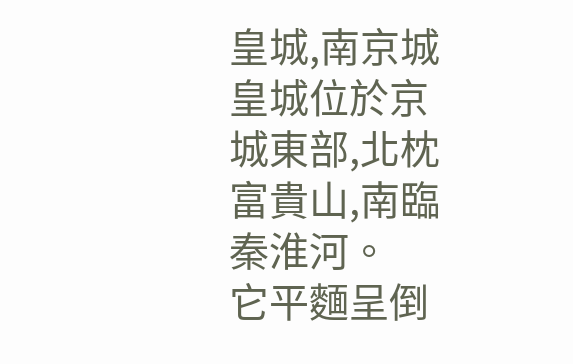皇城,南京城皇城位於京城東部,北枕富貴山,南臨秦淮河。
它平麵呈倒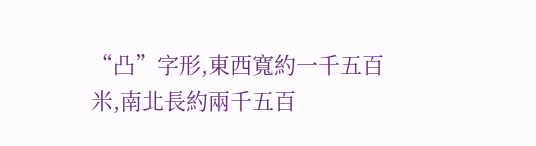“凸”字形,東西寬約一千五百米,南北長約兩千五百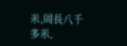米,周長八千多米,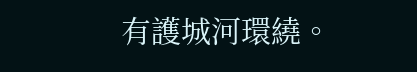有護城河環繞。